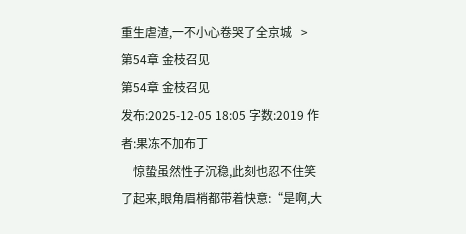重生虐渣,一不小心卷哭了全京城   >   第54章 金枝召见
第54章 金枝召见
发布:2025-12-05 18:05 字数:2019 作者:果冻不加布丁
    惊蛰虽然性子沉稳,此刻也忍不住笑了起来,眼角眉梢都带着快意:“是啊,大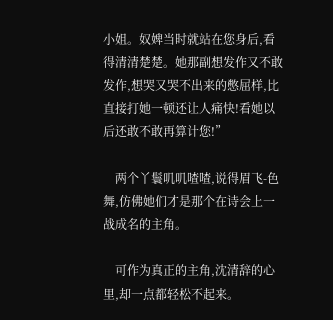小姐。奴婢当时就站在您身后,看得清清楚楚。她那副想发作又不敢发作,想哭又哭不出来的憋屈样,比直接打她一顿还让人痛快!看她以后还敢不敢再算计您!”

    两个丫鬟叽叽喳喳,说得眉飞-色舞,仿佛她们才是那个在诗会上一战成名的主角。

    可作为真正的主角,沈清辞的心里,却一点都轻松不起来。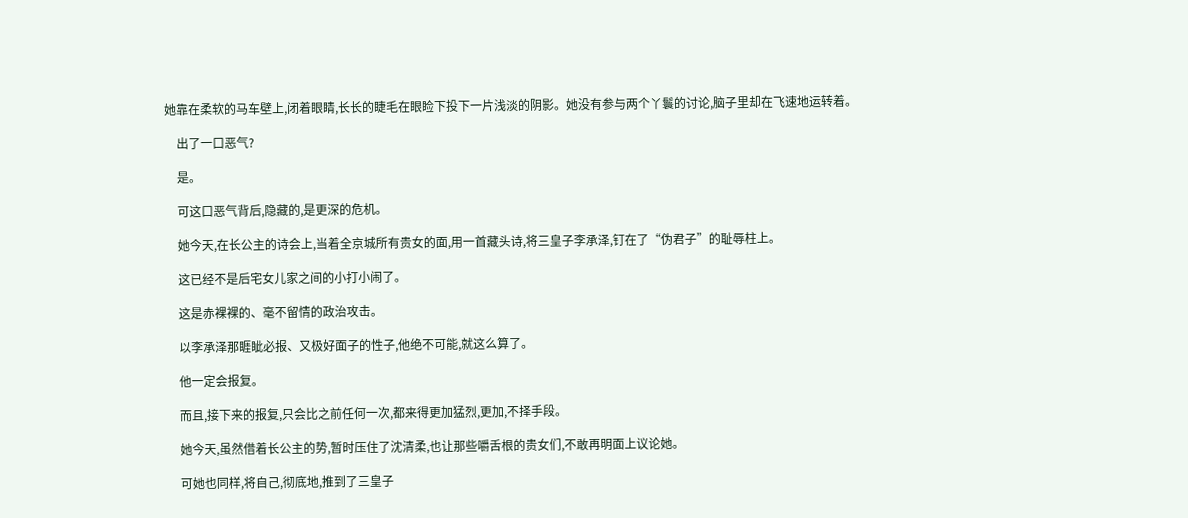她靠在柔软的马车壁上,闭着眼睛,长长的睫毛在眼睑下投下一片浅淡的阴影。她没有参与两个丫鬟的讨论,脑子里却在飞速地运转着。

    出了一口恶气?

    是。

    可这口恶气背后,隐藏的,是更深的危机。

    她今天,在长公主的诗会上,当着全京城所有贵女的面,用一首藏头诗,将三皇子李承泽,钉在了“伪君子”的耻辱柱上。

    这已经不是后宅女儿家之间的小打小闹了。

    这是赤裸裸的、毫不留情的政治攻击。

    以李承泽那睚眦必报、又极好面子的性子,他绝不可能,就这么算了。

    他一定会报复。

    而且,接下来的报复,只会比之前任何一次,都来得更加猛烈,更加,不择手段。

    她今天,虽然借着长公主的势,暂时压住了沈清柔,也让那些嚼舌根的贵女们,不敢再明面上议论她。

    可她也同样,将自己,彻底地,推到了三皇子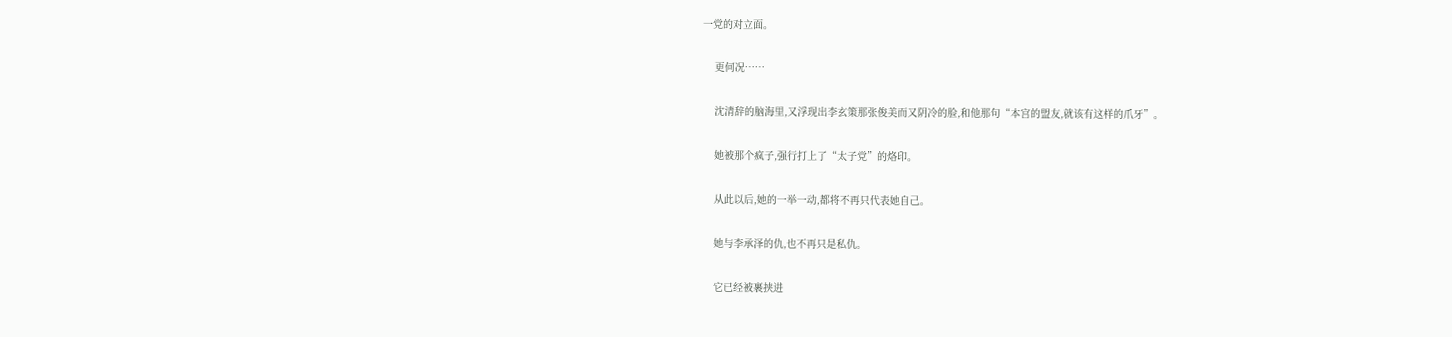一党的对立面。

    更何况……

    沈清辞的脑海里,又浮现出李玄策那张俊美而又阴冷的脸,和他那句“本宫的盟友,就该有这样的爪牙”。

    她被那个疯子,强行打上了“太子党”的烙印。

    从此以后,她的一举一动,都将不再只代表她自己。

    她与李承泽的仇,也不再只是私仇。

    它已经被裹挟进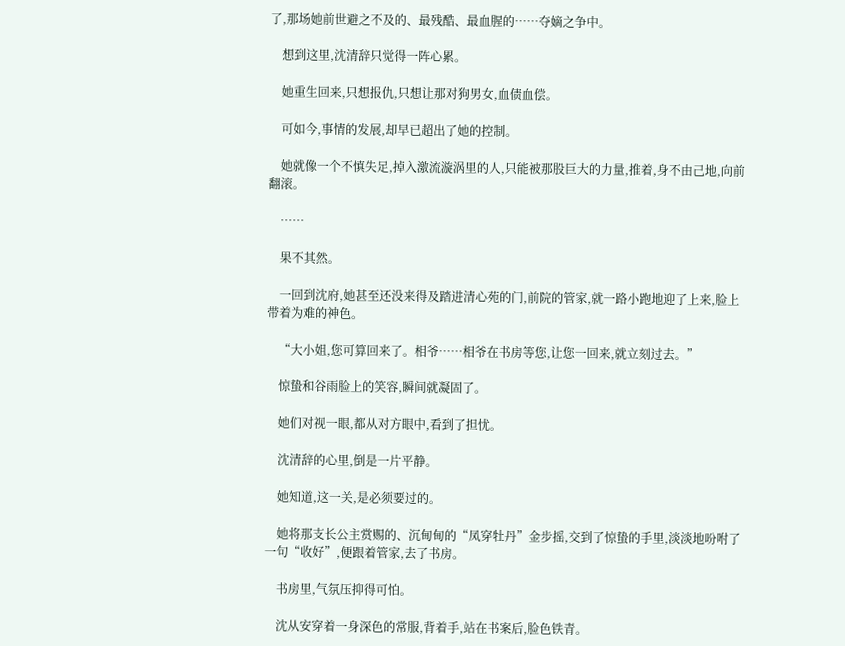了,那场她前世避之不及的、最残酷、最血腥的……夺嫡之争中。

    想到这里,沈清辞只觉得一阵心累。

    她重生回来,只想报仇,只想让那对狗男女,血债血偿。

    可如今,事情的发展,却早已超出了她的控制。

    她就像一个不慎失足,掉入激流漩涡里的人,只能被那股巨大的力量,推着,身不由己地,向前翻滚。

    ……

    果不其然。

    一回到沈府,她甚至还没来得及踏进清心苑的门,前院的管家,就一路小跑地迎了上来,脸上带着为难的神色。

    “大小姐,您可算回来了。相爷……相爷在书房等您,让您一回来,就立刻过去。”

    惊蛰和谷雨脸上的笑容,瞬间就凝固了。

    她们对视一眼,都从对方眼中,看到了担忧。

    沈清辞的心里,倒是一片平静。

    她知道,这一关,是必须要过的。

    她将那支长公主赏赐的、沉甸甸的“凤穿牡丹”金步摇,交到了惊蛰的手里,淡淡地吩咐了一句“收好”,便跟着管家,去了书房。

    书房里,气氛压抑得可怕。

    沈从安穿着一身深色的常服,背着手,站在书案后,脸色铁青。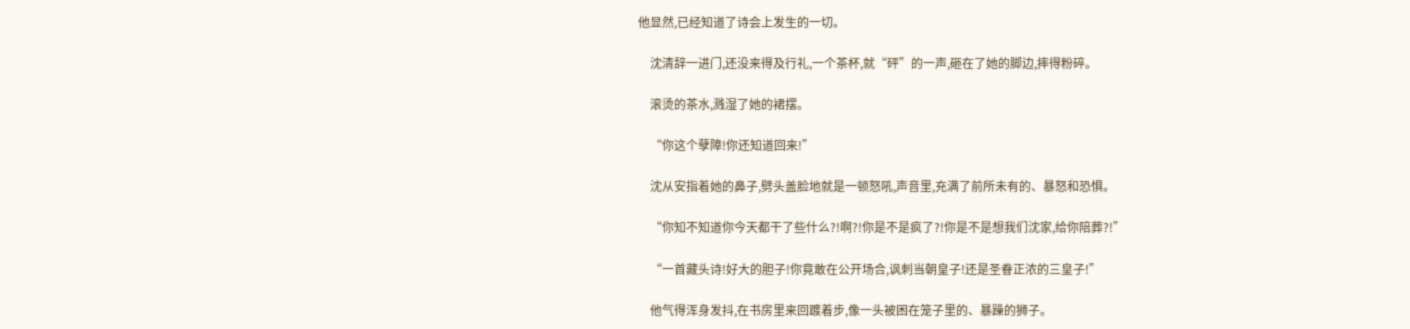他显然,已经知道了诗会上发生的一切。

    沈清辞一进门,还没来得及行礼,一个茶杯,就“砰”的一声,砸在了她的脚边,摔得粉碎。

    滚烫的茶水,溅湿了她的裙摆。

    “你这个孽障!你还知道回来!”

    沈从安指着她的鼻子,劈头盖脸地就是一顿怒吼,声音里,充满了前所未有的、暴怒和恐惧。

    “你知不知道你今天都干了些什么?!啊?!你是不是疯了?!你是不是想我们沈家,给你陪葬?!”

    “一首藏头诗!好大的胆子!你竟敢在公开场合,讽刺当朝皇子!还是圣眷正浓的三皇子!”

    他气得浑身发抖,在书房里来回踱着步,像一头被困在笼子里的、暴躁的狮子。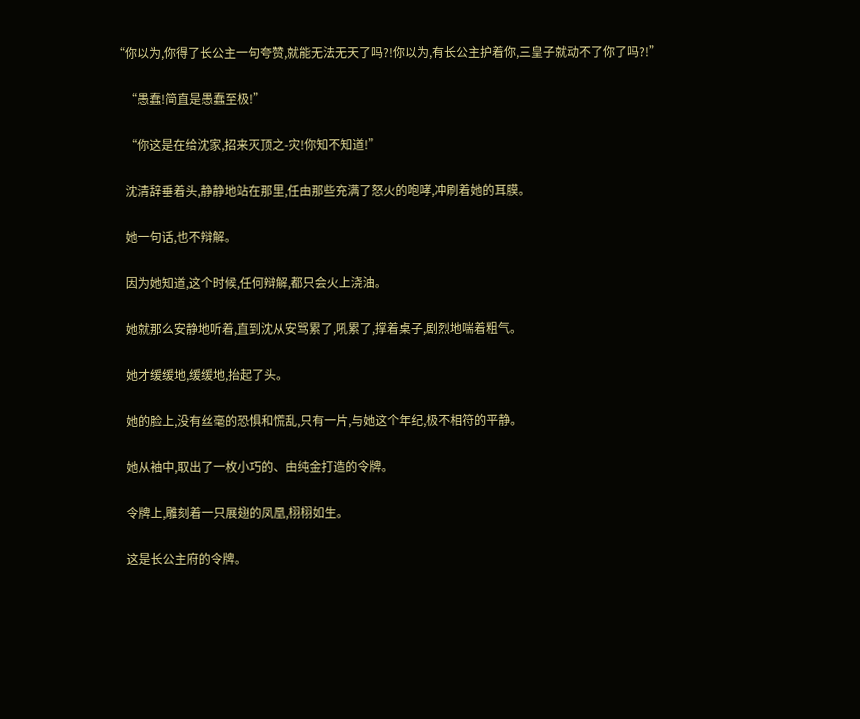“你以为,你得了长公主一句夸赞,就能无法无天了吗?!你以为,有长公主护着你,三皇子就动不了你了吗?!”

    “愚蠢!简直是愚蠢至极!”

    “你这是在给沈家,招来灭顶之-灾!你知不知道!”

    沈清辞垂着头,静静地站在那里,任由那些充满了怒火的咆哮,冲刷着她的耳膜。

    她一句话,也不辩解。

    因为她知道,这个时候,任何辩解,都只会火上浇油。

    她就那么安静地听着,直到沈从安骂累了,吼累了,撑着桌子,剧烈地喘着粗气。

    她才缓缓地,缓缓地,抬起了头。

    她的脸上,没有丝毫的恐惧和慌乱,只有一片,与她这个年纪,极不相符的平静。

    她从袖中,取出了一枚小巧的、由纯金打造的令牌。

    令牌上,雕刻着一只展翅的凤凰,栩栩如生。

    这是长公主府的令牌。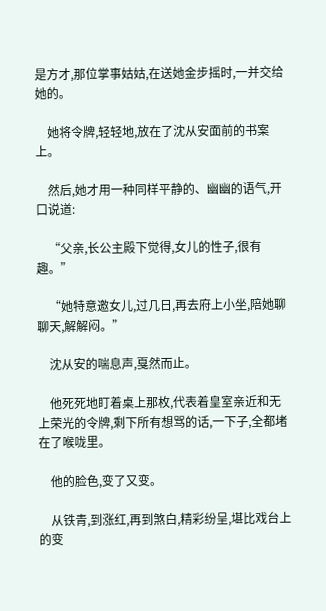是方才,那位掌事姑姑,在送她金步摇时,一并交给她的。

    她将令牌,轻轻地,放在了沈从安面前的书案上。

    然后,她才用一种同样平静的、幽幽的语气,开口说道:

    “父亲,长公主殿下觉得,女儿的性子,很有趣。”

    “她特意邀女儿,过几日,再去府上小坐,陪她聊聊天,解解闷。”

    沈从安的喘息声,戛然而止。

    他死死地盯着桌上那枚,代表着皇室亲近和无上荣光的令牌,剩下所有想骂的话,一下子,全都堵在了喉咙里。

    他的脸色,变了又变。

    从铁青,到涨红,再到煞白,精彩纷呈,堪比戏台上的变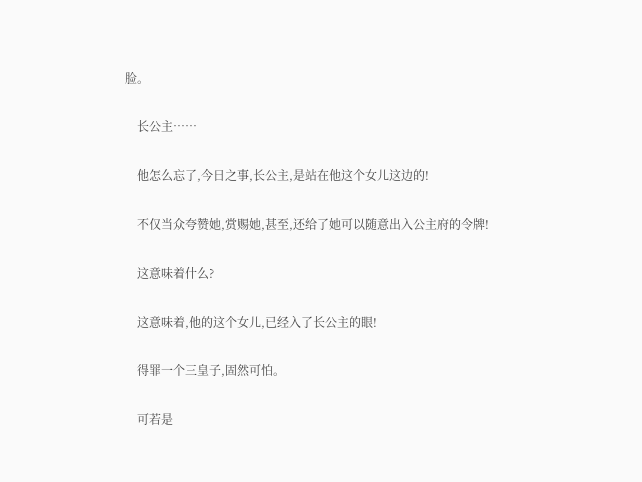脸。

    长公主……

    他怎么忘了,今日之事,长公主,是站在他这个女儿这边的!

    不仅当众夸赞她,赏赐她,甚至,还给了她可以随意出入公主府的令牌!

    这意味着什么?

    这意味着,他的这个女儿,已经入了长公主的眼!

    得罪一个三皇子,固然可怕。

    可若是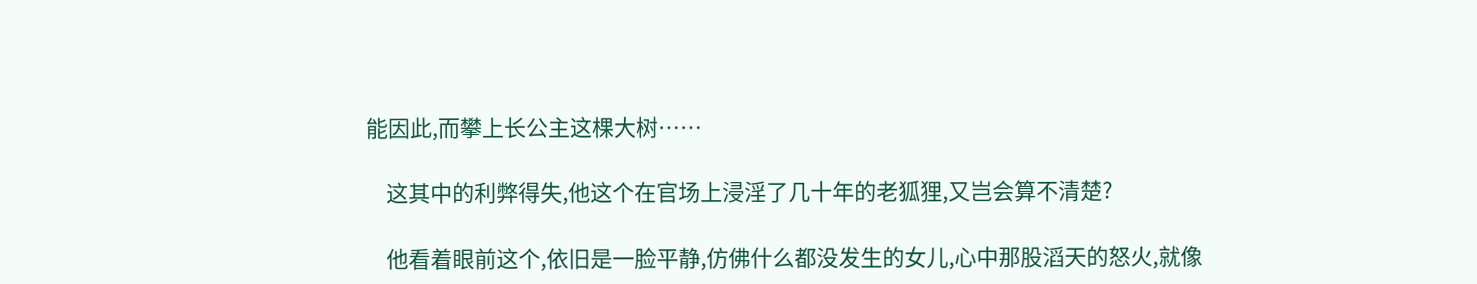能因此,而攀上长公主这棵大树……

    这其中的利弊得失,他这个在官场上浸淫了几十年的老狐狸,又岂会算不清楚?

    他看着眼前这个,依旧是一脸平静,仿佛什么都没发生的女儿,心中那股滔天的怒火,就像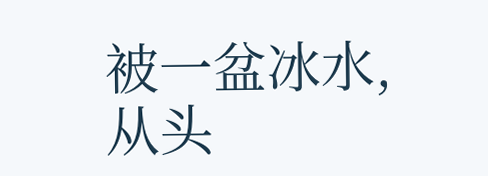被一盆冰水,从头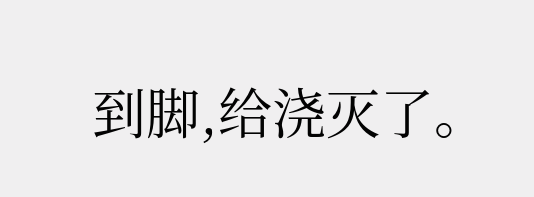到脚,给浇灭了。